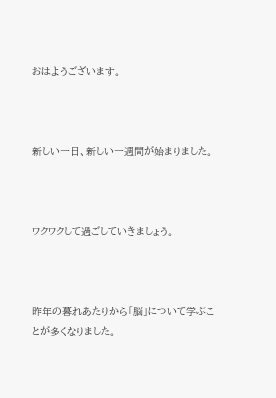おはようございます。



新しい一日、新しい一週間が始まりました。



ワクワクして過ごしていきましょう。



昨年の暮れあたりから「脳」について学ぶことが多くなりました。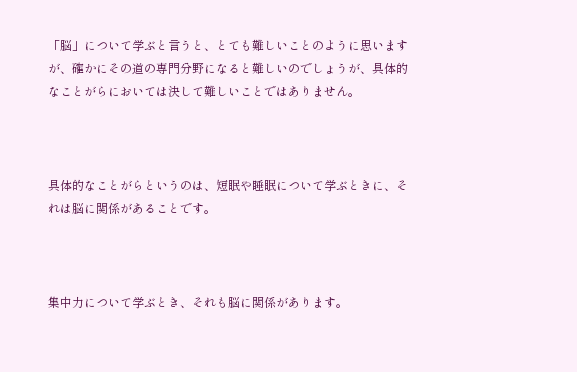「脳」について学ぶと言うと、とても難しいことのように思いますが、確かにその道の専門分野になると難しいのでしょうが、具体的なことがらにおいては決して難しいことではありません。



具体的なことがらというのは、短眠や睡眠について学ぶときに、それは脳に関係があることです。



集中力について学ぶとき、それも脳に関係があります。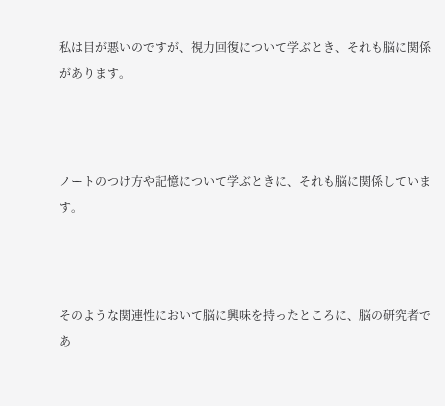私は目が悪いのですが、視力回復について学ぶとき、それも脳に関係があります。



ノートのつけ方や記憶について学ぶときに、それも脳に関係しています。



そのような関連性において脳に興味を持ったところに、脳の研究者であ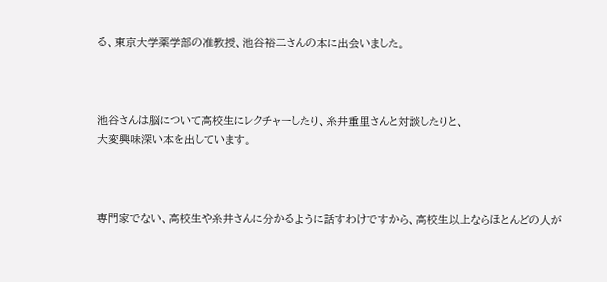る、東京大学薬学部の准教授、池谷裕二さんの本に出会いました。



池谷さんは脳について高校生にレクチャーしたり、糸井重里さんと対談したりと、
大変興味深い本を出しています。



専門家でない、高校生や糸井さんに分かるように話すわけですから、高校生以上ならほとんどの人が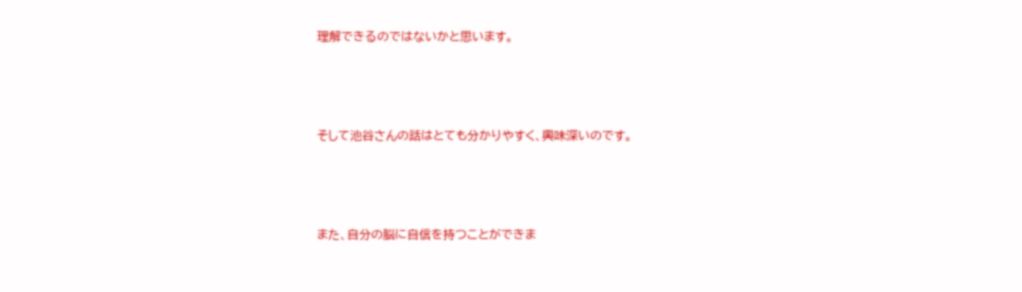理解できるのではないかと思います。



そして池谷さんの話はとても分かりやすく、興味深いのです。



また、自分の脳に自信を持つことができま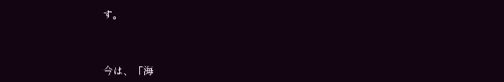す。



今は、「海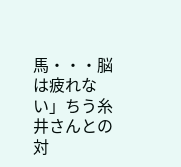馬・・・脳は疲れない」ちう糸井さんとの対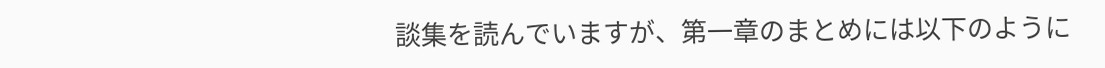談集を読んでいますが、第一章のまとめには以下のように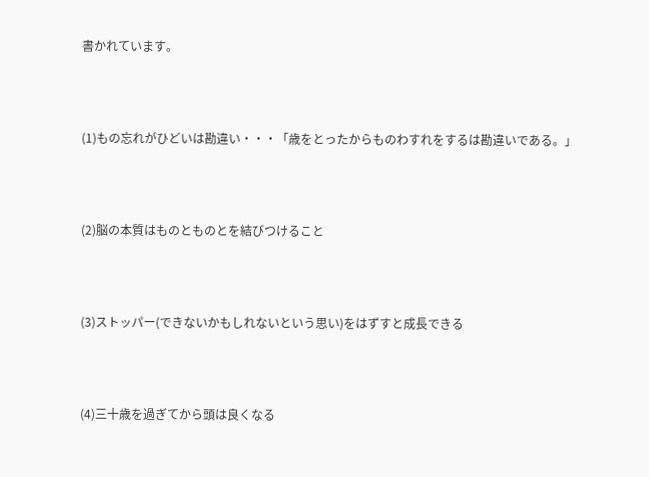書かれています。



(1)もの忘れがひどいは勘違い・・・「歳をとったからものわすれをするは勘違いである。」



(2)脳の本質はものとものとを結びつけること



(3)ストッパー(できないかもしれないという思い)をはずすと成長できる



(4)三十歳を過ぎてから頭は良くなる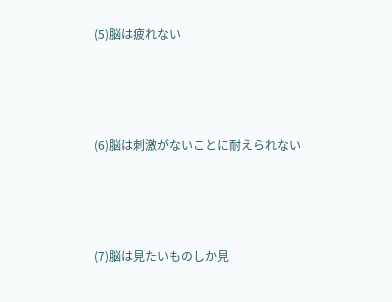(5)脳は疲れない



(6)脳は刺激がないことに耐えられない



(7)脳は見たいものしか見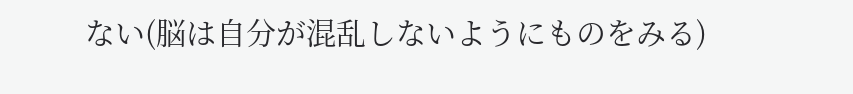ない(脳は自分が混乱しないようにものをみる)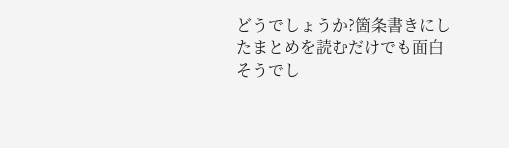どうでしょうか?箇条書きにしたまとめを読むだけでも面白そうでし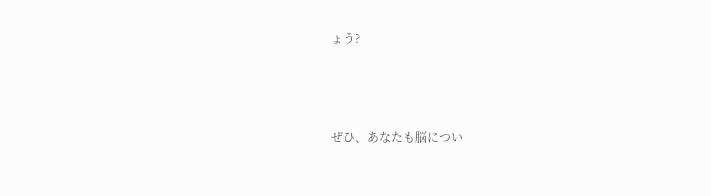ょう?



ぜひ、あなたも脳につい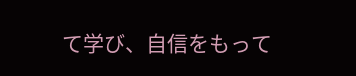て学び、自信をもって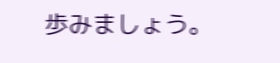歩みましょう。